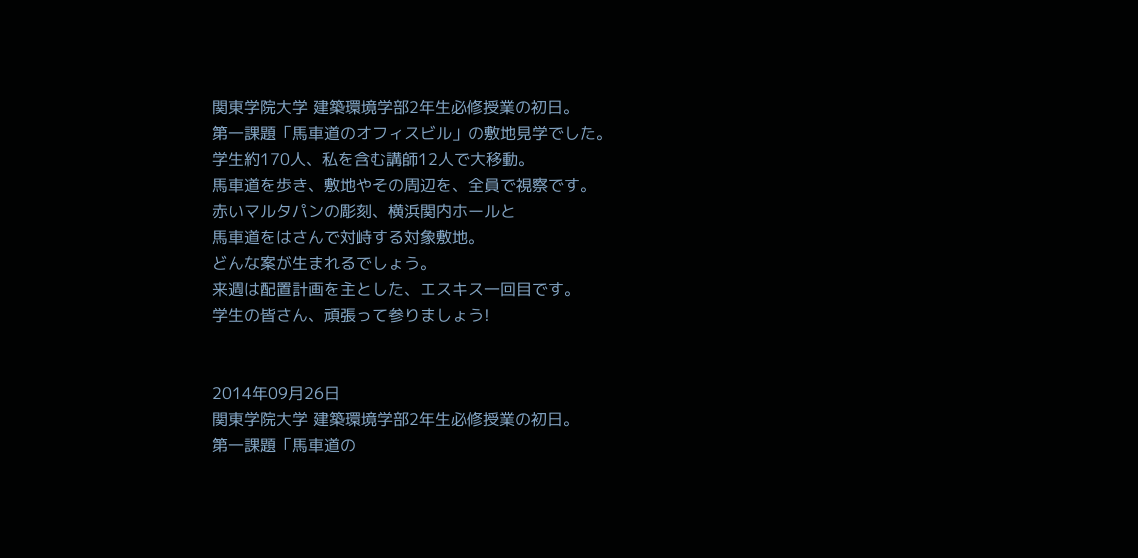関東学院大学 建築環境学部2年生必修授業の初日。
第一課題「馬車道のオフィスビル」の敷地見学でした。
学生約170人、私を含む講師12人で大移動。
馬車道を歩き、敷地やその周辺を、全員で視察です。
赤いマルタパンの彫刻、横浜関内ホールと
馬車道をはさんで対峙する対象敷地。
どんな案が生まれるでしょう。
来週は配置計画を主とした、エスキス一回目です。
学生の皆さん、頑張って参りましょう!


2014年09月26日
関東学院大学 建築環境学部2年生必修授業の初日。
第一課題「馬車道の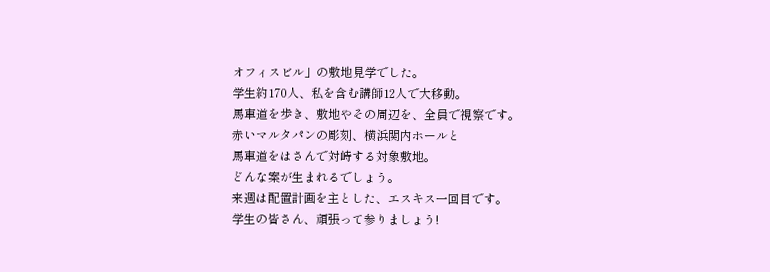オフィスビル」の敷地見学でした。
学生約170人、私を含む講師12人で大移動。
馬車道を歩き、敷地やその周辺を、全員で視察です。
赤いマルタパンの彫刻、横浜関内ホールと
馬車道をはさんで対峙する対象敷地。
どんな案が生まれるでしょう。
来週は配置計画を主とした、エスキス一回目です。
学生の皆さん、頑張って参りましょう!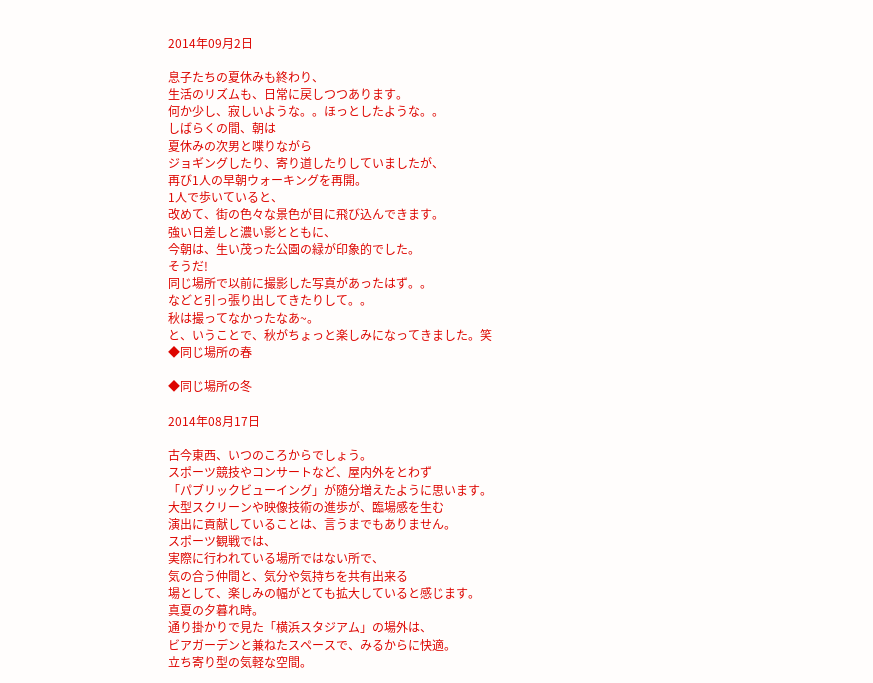2014年09月2日

息子たちの夏休みも終わり、
生活のリズムも、日常に戻しつつあります。
何か少し、寂しいような。。ほっとしたような。。
しばらくの間、朝は
夏休みの次男と喋りながら
ジョギングしたり、寄り道したりしていましたが、
再び1人の早朝ウォーキングを再開。
1人で歩いていると、
改めて、街の色々な景色が目に飛び込んできます。
強い日差しと濃い影とともに、
今朝は、生い茂った公園の緑が印象的でした。
そうだ!
同じ場所で以前に撮影した写真があったはず。。
などと引っ張り出してきたりして。。
秋は撮ってなかったなあ~。
と、いうことで、秋がちょっと楽しみになってきました。笑
◆同じ場所の春

◆同じ場所の冬

2014年08月17日

古今東西、いつのころからでしょう。
スポーツ競技やコンサートなど、屋内外をとわず
「パブリックビューイング」が随分増えたように思います。
大型スクリーンや映像技術の進歩が、臨場感を生む
演出に貢献していることは、言うまでもありません。
スポーツ観戦では、
実際に行われている場所ではない所で、
気の合う仲間と、気分や気持ちを共有出来る
場として、楽しみの幅がとても拡大していると感じます。
真夏の夕暮れ時。
通り掛かりで見た「横浜スタジアム」の場外は、
ビアガーデンと兼ねたスペースで、みるからに快適。
立ち寄り型の気軽な空間。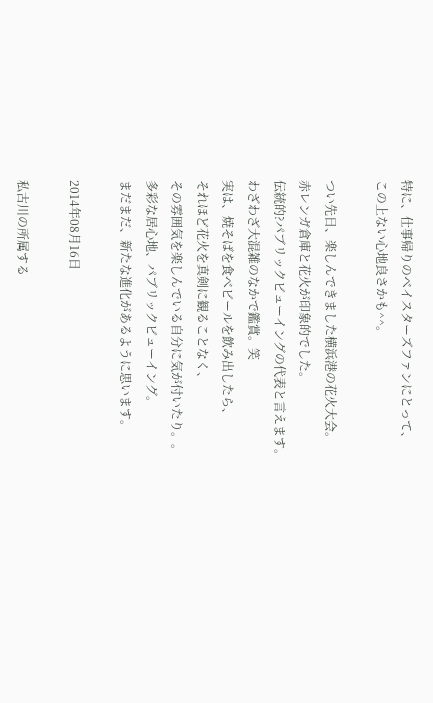特に、仕事帰りのベイスターズファンにとって、
この上ない心地良さかも^^。

つい先日、楽しんできました横浜港の花火大会。
赤レンガ倉庫と花火が印象的でした。
伝統的?パブリックビューイングの代表と言えます。
わざわざ大混雑のなかで鑑賞。笑
実は、焼そばを食べビールを飲み出したら、
それほど花火を真剣に観ることなく、
その雰囲気を楽しんでいる自分に気が付いたり。。
多彩な居心地、パブリックビューイング。
まだまだ、新たな進化があるように思います。

2014年08月16日

私古川の所属する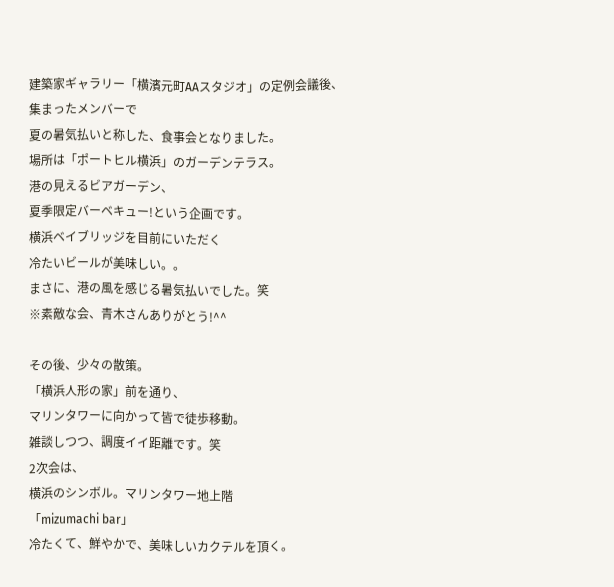建築家ギャラリー「横濱元町AAスタジオ」の定例会議後、
集まったメンバーで
夏の暑気払いと称した、食事会となりました。
場所は「ポートヒル横浜」のガーデンテラス。
港の見えるビアガーデン、
夏季限定バーベキュー!という企画です。
横浜ベイブリッジを目前にいただく
冷たいビールが美味しい。。
まさに、港の風を感じる暑気払いでした。笑
※素敵な会、青木さんありがとう!^^

その後、少々の散策。
「横浜人形の家」前を通り、
マリンタワーに向かって皆で徒歩移動。
雑談しつつ、調度イイ距離です。笑
2次会は、
横浜のシンボル。マリンタワー地上階
「mizumachi bar」
冷たくて、鮮やかで、美味しいカクテルを頂く。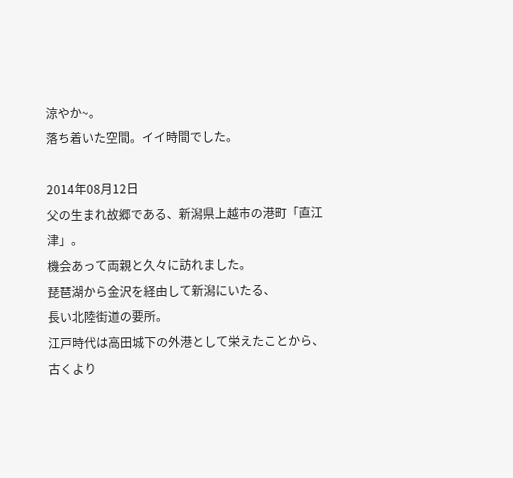涼やか~。
落ち着いた空間。イイ時間でした。

2014年08月12日
父の生まれ故郷である、新潟県上越市の港町「直江津」。
機会あって両親と久々に訪れました。
琵琶湖から金沢を経由して新潟にいたる、
長い北陸街道の要所。
江戸時代は高田城下の外港として栄えたことから、
古くより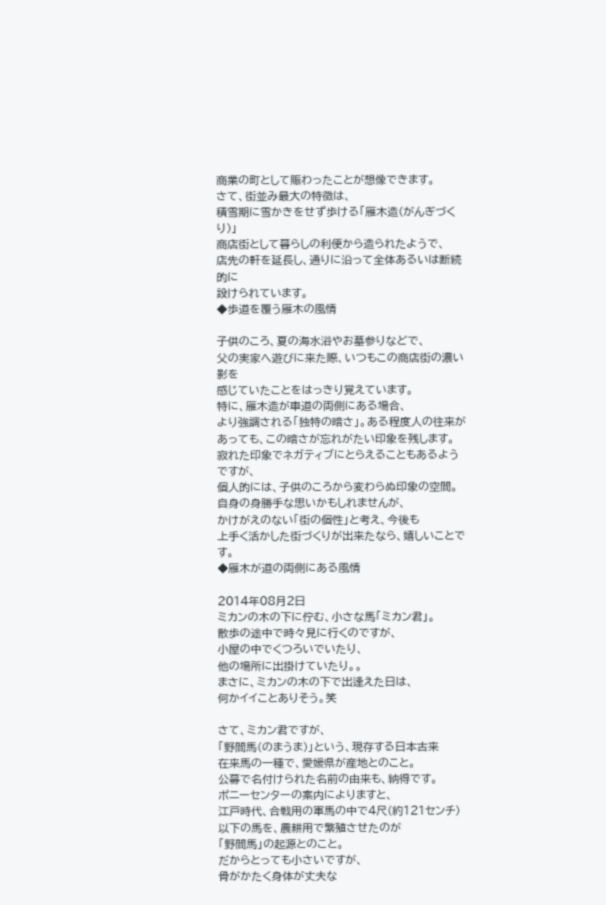商業の町として賑わったことが想像できます。
さて、街並み最大の特徴は、
積雪期に雪かきをせず歩ける「雁木造(がんぎづくり)」
商店街として暮らしの利便から造られたようで、
店先の軒を延長し、通りに沿って全体あるいは断続的に
設けられています。
◆歩道を覆う雁木の風情

子供のころ、夏の海水浴やお墓参りなどで、
父の実家へ遊びに来た際、いつもこの商店街の濃い影を
感じていたことをはっきり覚えています。
特に、雁木造が車道の両側にある場合、
より強調される「独特の暗さ」。ある程度人の往来が
あっても、この暗さが忘れがたい印象を残します。
寂れた印象でネガティブにとらえることもあるようですが、
個人的には、子供のころから変わらぬ印象の空間。
自身の身勝手な思いかもしれませんが、
かけがえのない「街の個性」と考え、今後も
上手く活かした街づくりが出来たなら、嬉しいことです。
◆雁木が道の両側にある風情

2014年08月2日
ミカンの木の下に佇む、小さな馬「ミカン君」。
散歩の途中で時々見に行くのですが、
小屋の中でくつろいでいたり、
他の場所に出掛けていたり。。
まさに、ミカンの木の下で出逢えた日は、
何かイイことありそう。笑

さて、ミカン君ですが、
「野間馬(のまうま)」という、現存する日本古来
在来馬の一種で、愛媛県が産地とのこと。
公募で名付けられた名前の由来も、納得です。
ポニーセンターの案内によりますと、
江戸時代、合戦用の軍馬の中で4尺(約121センチ)
以下の馬を、農耕用で繁殖させたのが
「野間馬」の起源とのこと。
だからとっても小さいですが、
骨がかたく身体が丈夫な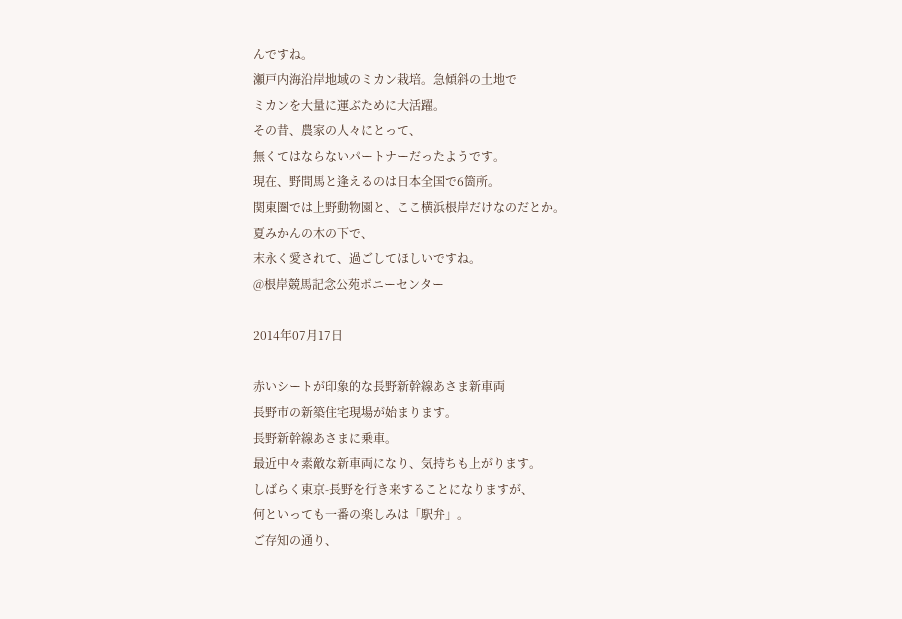んですね。
瀬戸内海沿岸地域のミカン栽培。急傾斜の土地で
ミカンを大量に運ぶために大活躍。
その昔、農家の人々にとって、
無くてはならないパートナーだったようです。
現在、野間馬と逢えるのは日本全国で6箇所。
関東圏では上野動物園と、ここ横浜根岸だけなのだとか。
夏みかんの木の下で、
末永く愛されて、過ごしてほしいですね。
@根岸競馬記念公苑ポニーセンター

2014年07月17日

赤いシートが印象的な長野新幹線あさま新車両
長野市の新築住宅現場が始まります。
長野新幹線あさまに乗車。
最近中々素敵な新車両になり、気持ちも上がります。
しばらく東京-長野を行き来することになりますが、
何といっても一番の楽しみは「駅弁」。
ご存知の通り、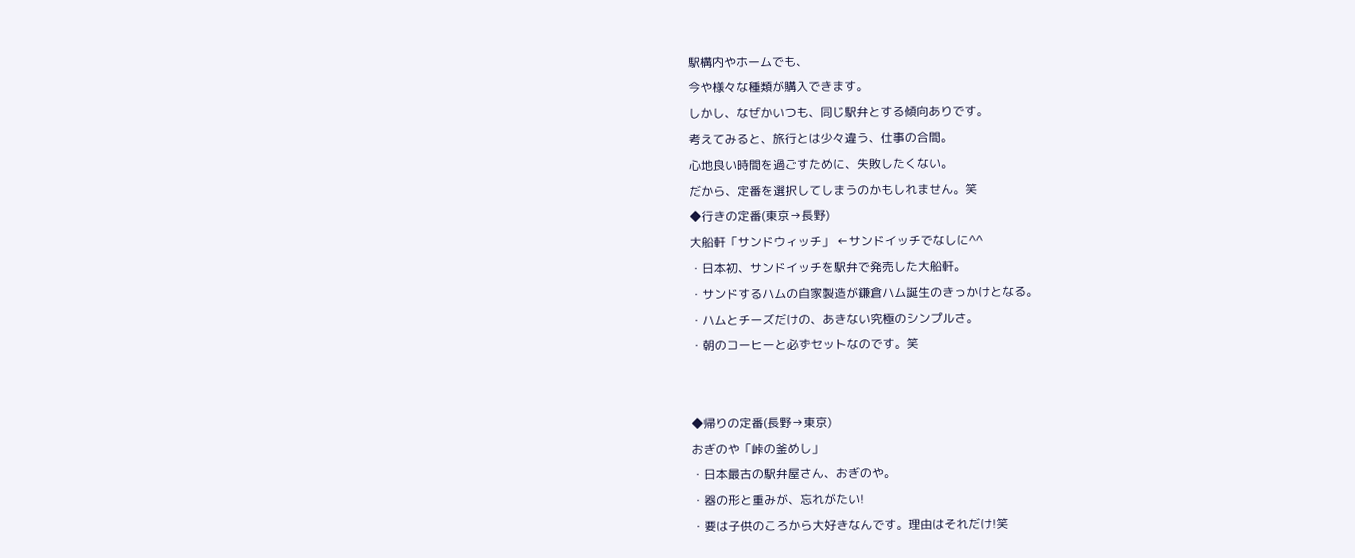駅構内やホームでも、
今や様々な種類が購入できます。
しかし、なぜかいつも、同じ駅弁とする傾向ありです。
考えてみると、旅行とは少々違う、仕事の合間。
心地良い時間を過ごすために、失敗したくない。
だから、定番を選択してしまうのかもしれません。笑
◆行きの定番(東京→長野)
大船軒「サンドウィッチ」 ←サンドイッチでなしに^^
・日本初、サンドイッチを駅弁で発売した大船軒。
・サンドするハムの自家製造が鎌倉ハム誕生のきっかけとなる。
・ハムとチーズだけの、あきない究極のシンプルさ。
・朝のコーヒーと必ずセットなのです。笑


◆帰りの定番(長野→東京)
おぎのや「峠の釜めし」
・日本最古の駅弁屋さん、おぎのや。
・器の形と重みが、忘れがたい!
・要は子供のころから大好きなんです。理由はそれだけ!笑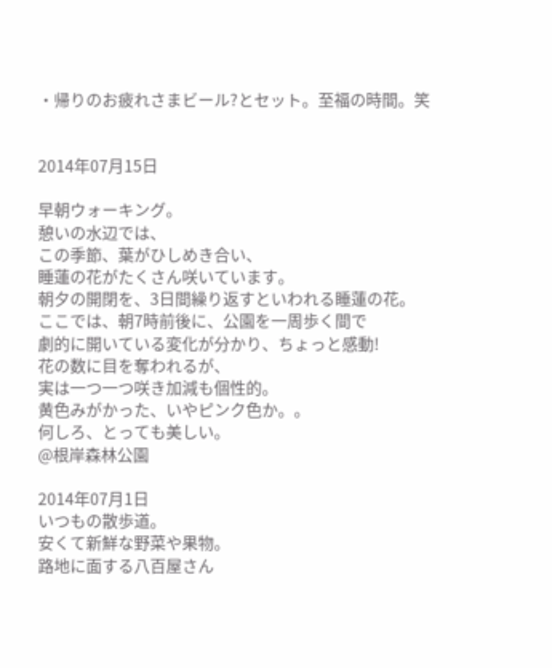・帰りのお疲れさまビール?とセット。至福の時間。笑


2014年07月15日

早朝ウォーキング。
憩いの水辺では、
この季節、葉がひしめき合い、
睡蓮の花がたくさん咲いています。
朝夕の開閉を、3日間繰り返すといわれる睡蓮の花。
ここでは、朝7時前後に、公園を一周歩く間で
劇的に開いている変化が分かり、ちょっと感動!
花の数に目を奪われるが、
実は一つ一つ咲き加減も個性的。
黄色みがかった、いやピンク色か。。
何しろ、とっても美しい。
@根岸森林公園

2014年07月1日
いつもの散歩道。
安くて新鮮な野菜や果物。
路地に面する八百屋さん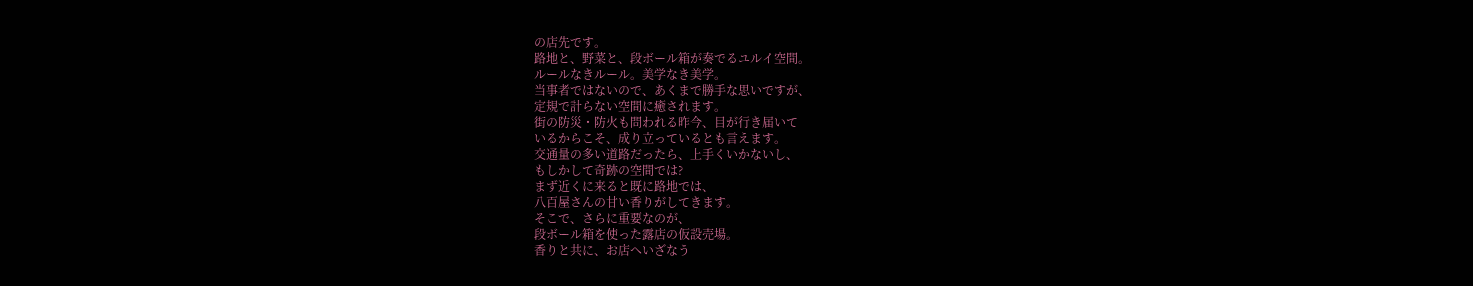の店先です。
路地と、野菜と、段ボール箱が奏でるユルイ空間。
ルールなきルール。美学なき美学。
当事者ではないので、あくまで勝手な思いですが、
定規で計らない空間に癒されます。
街の防災・防火も問われる昨今、目が行き届いて
いるからこそ、成り立っているとも言えます。
交通量の多い道路だったら、上手くいかないし、
もしかして奇跡の空間では?
まず近くに来ると既に路地では、
八百屋さんの甘い香りがしてきます。
そこで、さらに重要なのが、
段ボール箱を使った露店の仮設売場。
香りと共に、お店へいざなう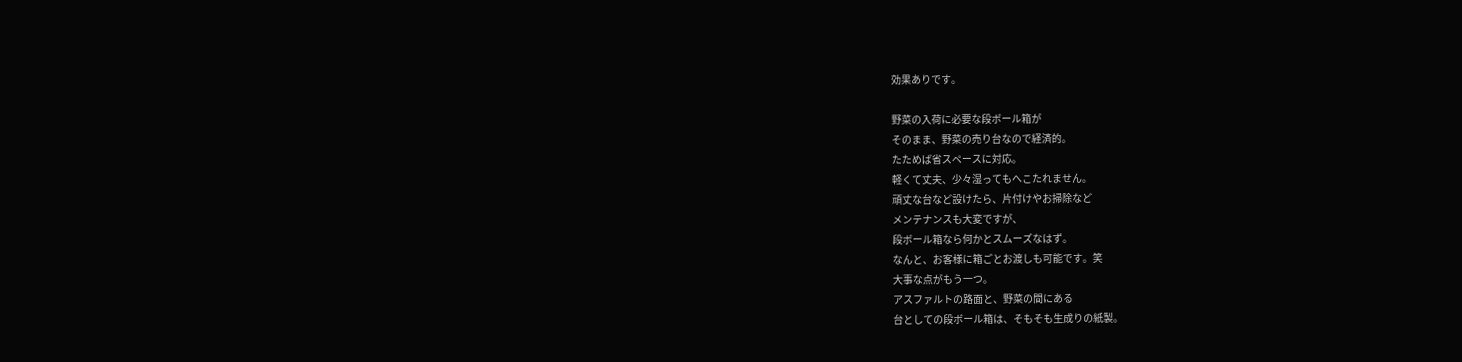効果ありです。

野菜の入荷に必要な段ボール箱が
そのまま、野菜の売り台なので経済的。
たためば省スペースに対応。
軽くて丈夫、少々湿ってもへこたれません。
頑丈な台など設けたら、片付けやお掃除など
メンテナンスも大変ですが、
段ボール箱なら何かとスムーズなはず。
なんと、お客様に箱ごとお渡しも可能です。笑
大事な点がもう一つ。
アスファルトの路面と、野菜の間にある
台としての段ボール箱は、そもそも生成りの紙製。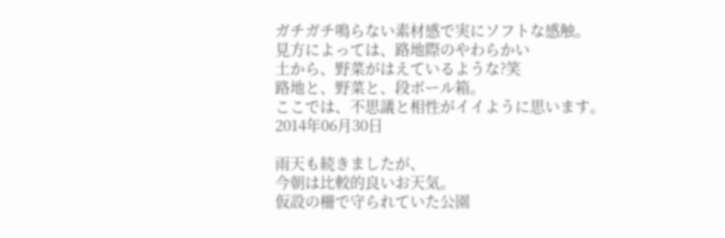ガチガチ鳴らない素材感で実にソフトな感触。
見方によっては、路地際のやわらかい
土から、野菜がはえているような?笑
路地と、野菜と、段ボール箱。
ここでは、不思議と相性がイイように思います。
2014年06月30日

雨天も続きましたが、
今朝は比較的良いお天気。
仮設の柵で守られていた公園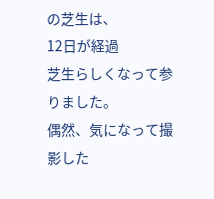の芝生は、
12日が経過
芝生らしくなって参りました。
偶然、気になって撮影した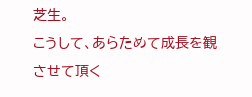芝生。
こうして、あらためて成長を観させて頂く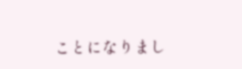ことになりまし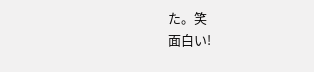た。笑
面白い!